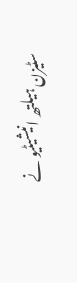سٹیزن ہیلتھ انیشیٹیو نے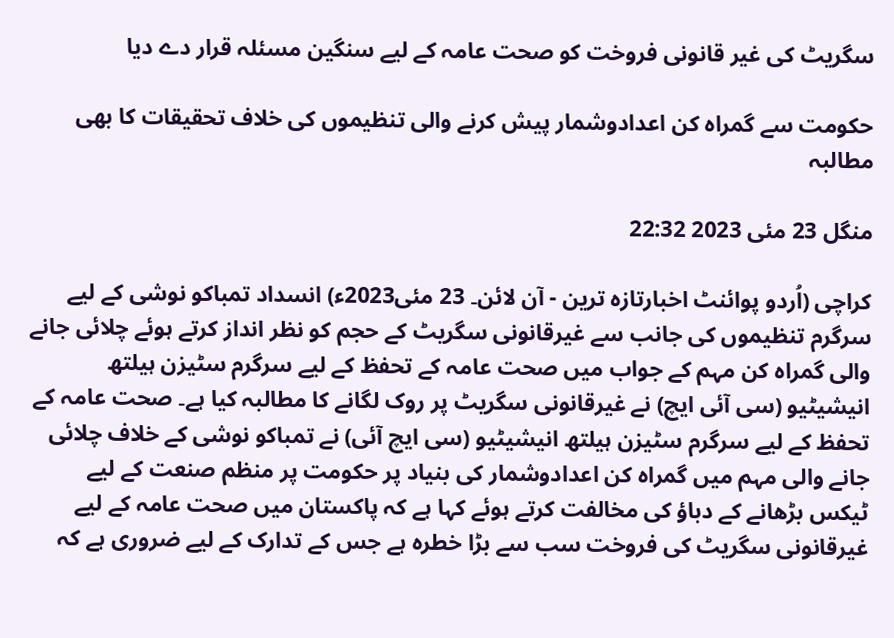سگریٹ کی غیر قانونی فروخت کو صحت عامہ کے لیے سنگین مسئلہ قرار دے دیا

حکومت سے گمراہ کن اعدادوشمار پیش کرنے والی تنظیموں کی خلاف تحقیقات کا بھی مطالبہ

منگل 23 مئی 2023 22:32

کراچی (اُردو پوائنٹ اخبارتازہ ترین - آن لائن۔ 23 مئی2023ء) انسداد تمباکو نوشی کے لیے سرگرم تنظیموں کی جانب سے غیرقانونی سگریٹ کے حجم کو نظر انداز کرتے ہوئے چلائی جانے والی گمراہ کن مہم کے جواب میں صحت عامہ کے تحفظ کے لیے سرگرم سٹیزن ہیلتھ انیشیٹیو (سی آئی ایچ) نے غیرقانونی سگریٹ پر روک لگانے کا مطالبہ کیا ہے۔ صحت عامہ کے تحفظ کے لیے سرگرم سٹیزن ہیلتھ انیشیٹیو (سی ایچ آئی) نے تمباکو نوشی کے خلاف چلائی جانے والی مہم میں گمراہ کن اعدادوشمار کی بنیاد پر حکومت پر منظم صنعت کے لیے ٹیکس بڑھانے کے دباؤ کی مخالفت کرتے ہوئے کہا ہے کہ پاکستان میں صحت عامہ کے لیے غیرقانونی سگریٹ کی فروخت سب سے بڑا خطرہ ہے جس کے تدارک کے لیے ضروری ہے کہ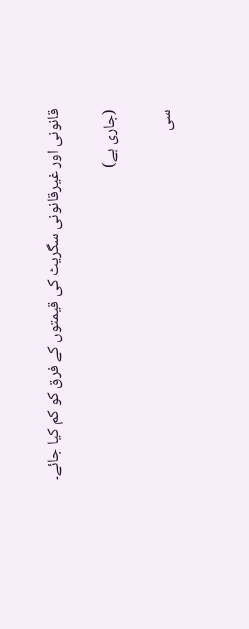قانونی اور غیرقانونی سگریٹ کی قیمتوں کے فرق کو کم کیا جائے۔

(جاری ہے)

سی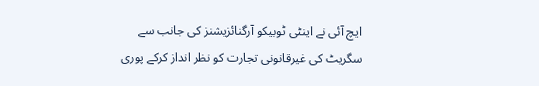ایچ آئی نے اینٹی ٹوبیکو آرگنائزیشنز کی جانب سے سگریٹ کی غیرقانونی تجارت کو نظر انداز کرکے پوری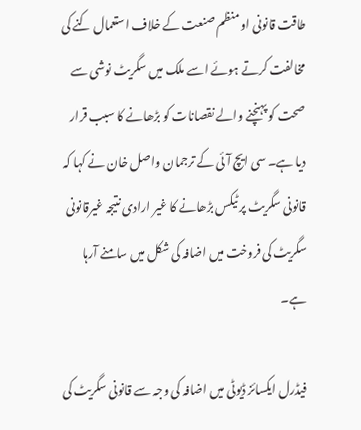طاقت قانونی او منظم صنعت کے خلاف استعمال کنے کی مخالفت کرتے ہوئے اسے ملک میں سگریٹ نوشی سے صحت کو پہنچنے والے نقصانات کو بڑھانے کا سبب قرار دیا ہے۔ سی ایچ آئی کے ترجمان واصل خان نے کہا کہ قانونی سگریٹ پر ٹیکس بڑھانے کا غیر ارادی نتیجہ غیرقانونی سگریٹ کی فروخت میں اضافہ کی شکل میں سامنے آرہا ہے۔

فیڈرل ایکسائز ڈیوٹی میں اضافہ کی وجہ سے قانونی سگریٹ کی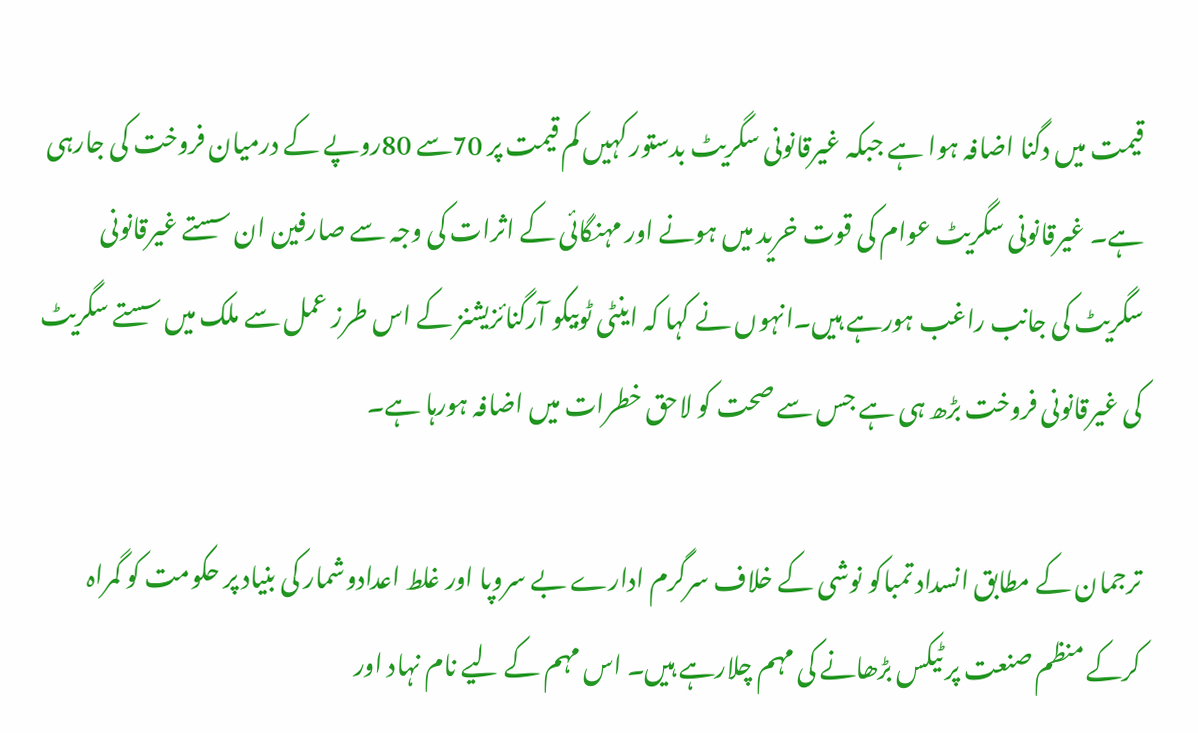قیمت میں دگنا اضافہ ہوا ہے جبکہ غیرقانونی سگریٹ بدستور کہیں کم قیمت پر 70سے 80روپے کے درمیان فروخت کی جارہی ہے۔ غیرقانونی سگریٹ عوام کی قوت خرید میں ہونے اور مہنگائی کے اثرات کی وجہ سے صارفین ان سستے غیرقانونی سگریٹ کی جانب راغب ہورہے ہیں۔انہوں نے کہا کہ اینٹی ٹوبیکو آرگنائزیشنز کے اس طرز عمل سے ملک میں سستے سگریٹ کی غیرقانونی فروخت بڑھ ہی ہے جس سے صحت کو لاحق خطرات میں اضافہ ہورہا ہے۔

ترجمان کے مطابق انسداد تمباکو نوشی کے خلاف سرگرم ادارے بے سروپا اور غلط اعدادوشمار کی بنیاد پر حکومت کو گمراہ کرکے منظم صنعت پر ٹیکس بڑھانے کی مہم چلارہے ہیں۔ اس مہم کے لیے نام نہاد اور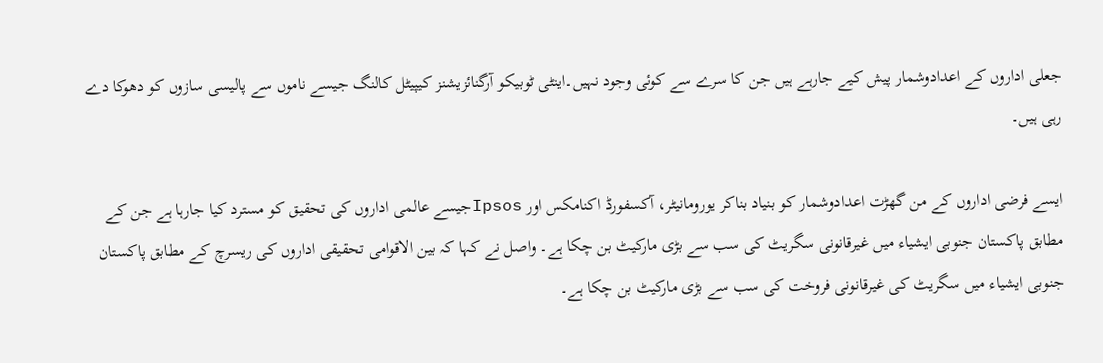جعلی اداروں کے اعدادوشمار پیش کیے جارہے ہیں جن کا سرے سے کوئی وجود نہیں۔اینٹی ٹوبیکو آرگنائزیشنز کیپیٹل کالنگ جیسے ناموں سے پالیسی سازوں کو دھوکا دے رہی ہیں۔

ایسے فرضی اداروں کے من گھڑت اعدادوشمار کو بنیاد بناکر یورومانیٹر، آکسفورڈ اکنامکس اور Ipsosجیسے عالمی اداروں کی تحقیق کو مسترد کیا جارہا ہے جن کے مطابق پاکستان جنوبی ایشیاء میں غیرقانونی سگریٹ کی سب سے بڑی مارکیٹ بن چکا ہے۔ واصل نے کہا کہ بین الاقوامی تحقیقی اداروں کی ریسرچ کے مطابق پاکستان جنوبی ایشیاء میں سگریٹ کی غیرقانونی فروخت کی سب سے بڑی مارکیٹ بن چکا ہے۔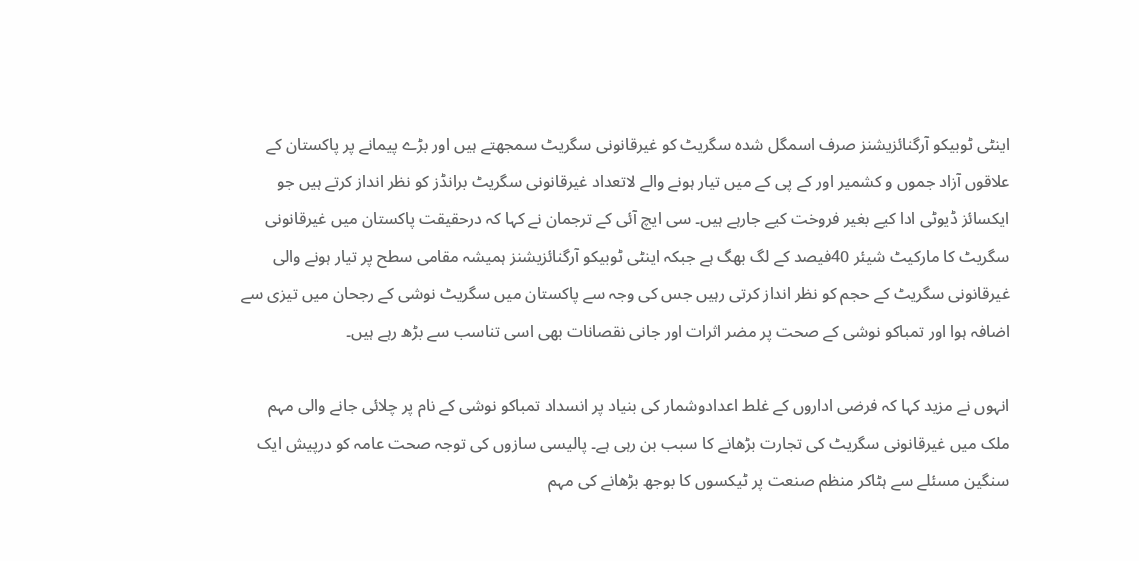اینٹی ٹوبیکو آرگنائزیشنز صرف اسمگل شدہ سگریٹ کو غیرقانونی سگریٹ سمجھتے ہیں اور بڑے پیمانے پر پاکستان کے علاقوں آزاد جموں و کشمیر اور کے پی کے میں تیار ہونے والے لاتعداد غیرقانونی سگریٹ برانڈز کو نظر انداز کرتے ہیں جو ایکسائز ڈیوٹی ادا کیے بغیر فروخت کیے جارہے ہیں۔ سی ایچ آئی کے ترجمان نے کہا کہ درحقیقت پاکستان میں غیرقانونی سگریٹ کا مارکیٹ شیئر 40فیصد کے لگ بھگ ہے جبکہ اینٹی ٹوبیکو آرگنائزیشنز ہمیشہ مقامی سطح پر تیار ہونے والی غیرقانونی سگریٹ کے حجم کو نظر انداز کرتی رہیں جس کی وجہ سے پاکستان میں سگریٹ نوشی کے رجحان میں تیزی سے اضافہ ہوا اور تمباکو نوشی کے صحت پر مضر اثرات اور جانی نقصانات بھی اسی تناسب سے بڑھ رہے ہیں۔

انہوں نے مزید کہا کہ فرضی اداروں کے غلط اعدادوشمار کی بنیاد پر انسداد تمباکو نوشی کے نام پر چلائی جانے والی مہم ملک میں غیرقانونی سگریٹ کی تجارت بڑھانے کا سبب بن رہی ہے۔ پالیسی سازوں کی توجہ صحت عامہ کو درپیش ایک سنگین مسئلے سے ہٹاکر منظم صنعت پر ٹیکسوں کا بوجھ بڑھانے کی مہم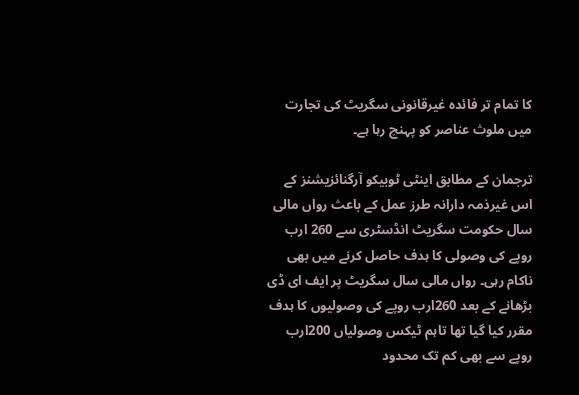کا تمام تر فائدہ غیرقانونی سگریٹ کی تجارت میں ملوث عناصر کو پہنچ رہا ہے۔

ترجمان کے مطابق اینٹی ٹوبیکو آرگنائزیشنز کے اس غیرذمہ دارانہ طرز عمل کے باعث رواں مالی سال حکومت سگریٹ انڈسٹری سے 260 ارب روپے کی وصولی کا ہدف حاصل کرنے میں بھی ناکام رہی۔ رواں مالی سال سگریٹ پر ایف ای ڈی بڑھانے کے بعد 260ارب روپے کی وصولیوں کا ہدف مقرر کیا گیا تھا تاہم ٹیکس وصولیاں 200ارب روپے سے بھی کم تک محدود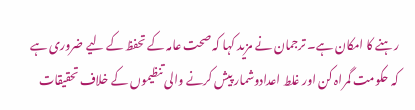رہنے کا امکان ہے۔ ترجمان نے مزید کہا کہ صحت عامہ کے تحفظ کے لیے ضروری ہے کہ حکومت گمراہ کن اور غلط اعدادوشمار پیش کرنے والی تنظیموں کے خلاف تحقیقات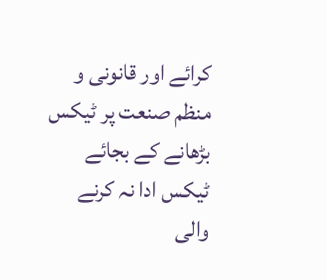کرائے اور قانونی و منظم صنعت پر ٹیکس بڑھانے کے بجائے ٹیکس ادا نہ کرنے والی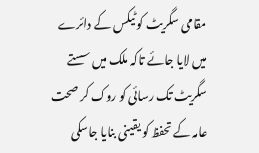مقامی سگریٹ کو ٹیکس کے دائرے میں لایا جائے تاکہ ملک میں سستے سگریٹ تک رسائی کو روک کر صحت عامہ کے تحفظ کو یقینی بنایا جاسکی